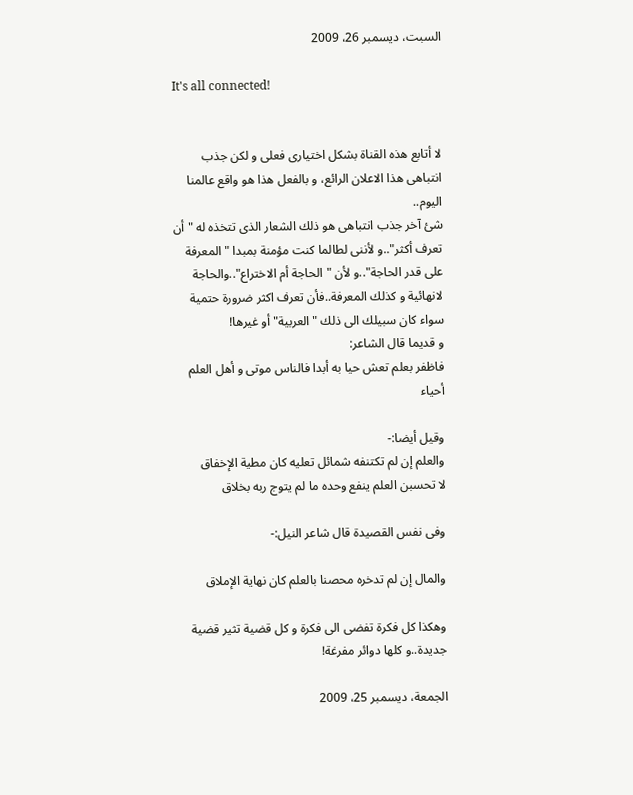السبت، ديسمبر 26، 2009

It's all connected!


لا أتابع هذه القناة بشكل اختيارى فعلى و لكن جذب انتباهى هذا الاعلان الرائع، و بالفعل هذا هو واقع عالمنا اليوم..
شئ آخر جذب انتباهى هو ذلك الشعار الذى تتخذه له " أن تعرف أكثر"..و لأننى لطالما كنت مؤمنة بمبدا " المعرفة على قدر الحاجة"..و لأن "الحاجة أم الاختراع"..والحاجة لانهائية و كذلك المعرفة..فأن تعرف اكثر ضرورة حتمية سواء كان سبيلك الى ذلك "العربية" أو غيرها!
و قديما قال الشاعر:
فاظفر بعلم تعش حيا به أبدا فالناس موتى و أهل العلم أحياء

وقيل أيضا:-
والعلم إن لم تكتنفه شمائل تعليه كان مطية الإخفاق
لا تحسبن العلم ينفع وحده ما لم يتوج ربه بخلاق

وفى نفس القصيدة قال شاعر النيل:-

والمال إن لم تدخره محصنا بالعلم كان نهاية الإملاق

وهكذا كل فكرة تفضى الى فكرة و كل قضية تثير قضية جديدة..و كلها دوائر مفرغة!

الجمعة، ديسمبر 25، 2009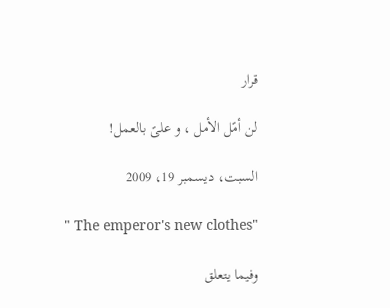قرار

لن أمًل الأمل ، و علىً بالعمل!

السبت، ديسمبر 19، 2009

" The emperor's new clothes"

وفيما يتعلق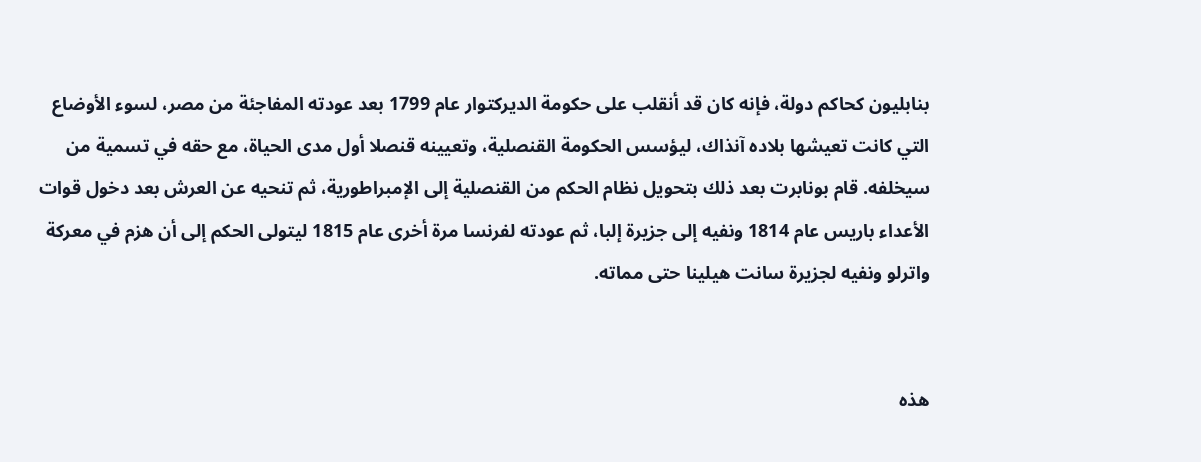بنابليون كحاكم دولة، فإنه كان قد أنقلب على حكومة الديركتوار عام 1799 بعد عودته المفاجئة من مصر، لسوء الأوضاع التي كانت تعيشها بلاده آنذاك، ليؤسس الحكومة القنصلية، وتعيينه قنصلا أول مدى الحياة، مع حقه في تسمية من سيخلفه. قام بونابرت بعد ذلك بتحويل نظام الحكم من القنصلية إلى الإمبراطورية، ثم تنحيه عن العرش بعد دخول قوات الأعداء باريس عام 1814 ونفيه إلى جزيرة إلبا، ثم عودته لفرنسا مرة أخرى عام 1815 ليتولى الحكم إلى أن هزم في معركة واترلو ونفيه لجزيرة سانت هيلينا حتى مماته.


هذه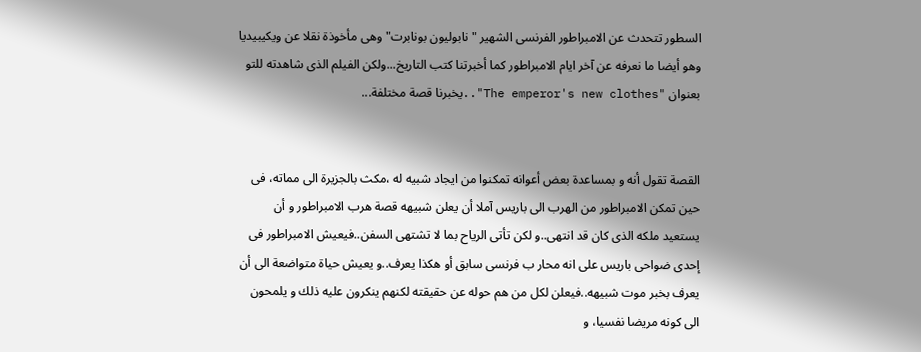السطور تتحدث عن الامبراطور الفرنسى الشهير "نابوليون بونابرت" وهى مأخوذة نقلا عن ويكيبيديا وهو أيضا ما نعرفه عن آخر ايام الامبراطور كما أخبرتنا كتب التاريخ...ولكن الفيلم الذى شاهدته للتو بعنوان "The emperor's new clothes"..يخبرنا قصة مختلفة...


القصة تقول أنه و بمساعدة بعض أعوانه تمكنوا من ايجاد شبيه له ،مكث بالجزيرة الى مماته، فى حين تمكن الامبراطور من الهرب الى باريس آملا أن يعلن شبيهه قصة هرب الامبراطور و أن يستعيد ملكه الذى كان قد انتهى..و لكن تأتى الرياح بما لا تشتهى السفن..فيعيش الامبراطور فى إحدى ضواحى باريس على انه محار ب فرنسى سابق أو هكذا يعرف..و يعيش حياة متواضعة الى أن يعرف بخبر موت شبيهه..فيعلن لكل من هم حوله عن حقيقته لكنهم ينكرون عليه ذلك و يلمحون الى كونه مريضا نفسيا، و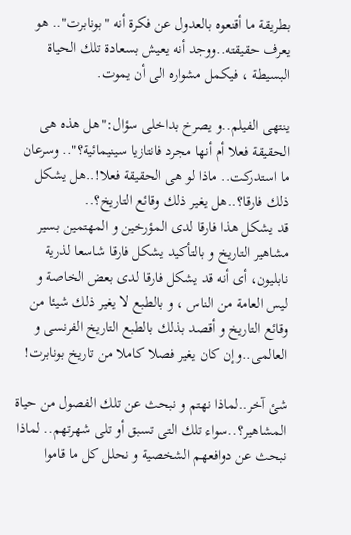بطريقة ما أقنعوه بالعدول عن فكرة أنه "بونابرت".. هو يعرف حقيقته..ووجد أنه يعيش بسعادة تلك الحياة البسيطة ، فيكمل مشواره الى أن يموت.

ينتهى الفيلم..و يصرخ بداخلى سؤال:"هل هذه هى الحقيقة فعلا أم أنها مجرد فانتازيا سينيمائية؟".. وسرعان ما استدركت.. ماذا لو هى الحقيقة فعلا!..هل يشكل ذلك فارقا؟..هل يغير ذلك وقائع التاريخ؟..
قد يشكل هذا فارقا لدى المؤرخين و المهتمين بسير مشاهير التاريخ و بالتأكيد يشكل فارقا شاسعا لذرية نابليون، أى أنه قد يشكل فارقا لدى بعض الخاصة و ليس العامة من الناس ، و بالطبع لا يغير ذلك شيئا من وقائع التاريخ و أقصد بذلك بالطبع التاريخ الفرنسى و العالمى..وإن كان يغير فصلا كاملا من تاريخ بونابرت!

شئ آخر..لماذا نهتم و نبحث عن تلك الفصول من حياة المشاهير؟..سواء تلك التى تسبق أو تلى شهرتهم.. لماذا نبحث عن دوافعهم الشخصية و نحلل كل ما قاموا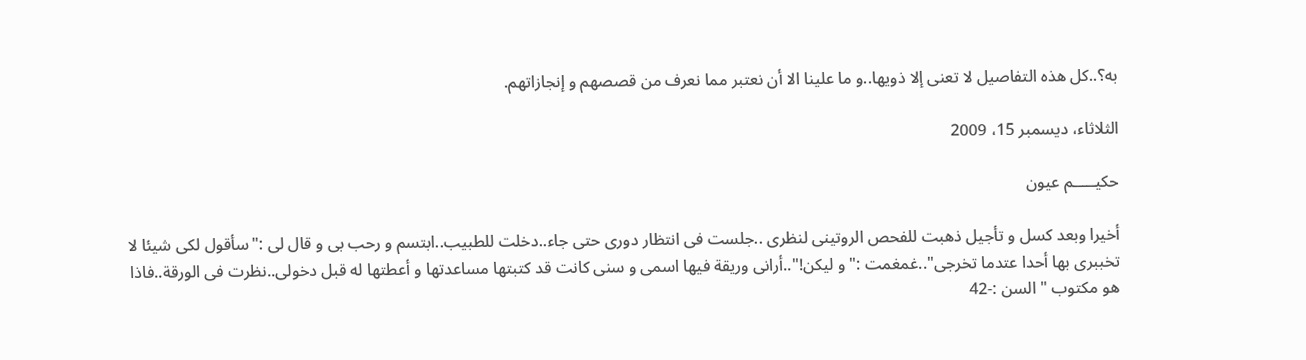به؟..كل هذه التفاصيل لا تعنى إلا ذويها..و ما علينا الا أن نعتبر مما نعرف من قصصهم و إنجازاتهم.

الثلاثاء، ديسمبر 15، 2009

حكيـــــم عيون

أخيرا وبعد كسل و تأجيل ذهبت للفحص الروتينى لنظرى ..جلست فى انتظار دورى حتى جاء..دخلت للطبيب..ابتسم و رحب بى و قال لى :"سأقول لكى شيئا لا تخببرى بها أحدا عتدما تخرجى"..غمغمت :" و ليكن!"..أرانى وريقة فيها اسمى و سنى كانت قد كتبتها مساعدتها و أعطتها له قبل دخولى..نظرت فى الورقة..فاذا هو مكتوب " السن :-42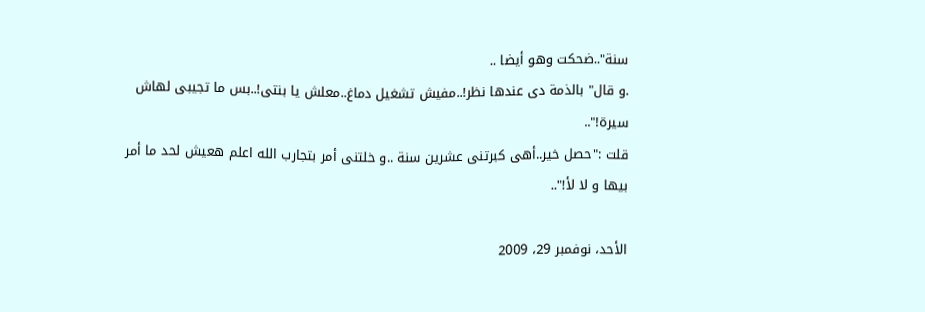سنة"..ضحكت وهو أيضا ..
.و قال" بالذمة دى عندها نظر!..مفيش تشغيل دماغ..معلش يا بنتى!..بس ما تجيبى لهاش سيرة!"..
قلت :"حصل خير..أهى كبرتنى عشرين سنة ..و خلتنى أمر بتجارب الله اعلم هعيش لحد ما أمر بيها و لا لأ!"..

الأحد، نوفمبر 29، 2009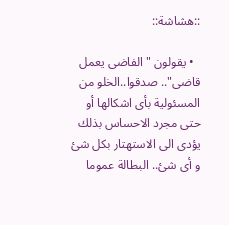::هشاشة::

  • يقولون " الفاضى يعمل قاضى".. صدقوا..الخلو من المسئولية بأى اشكالها أو حتى مجرد الاحساس بذلك يؤدى الى الاستهتار بكل شئ و أى شئ.. البطالة عموما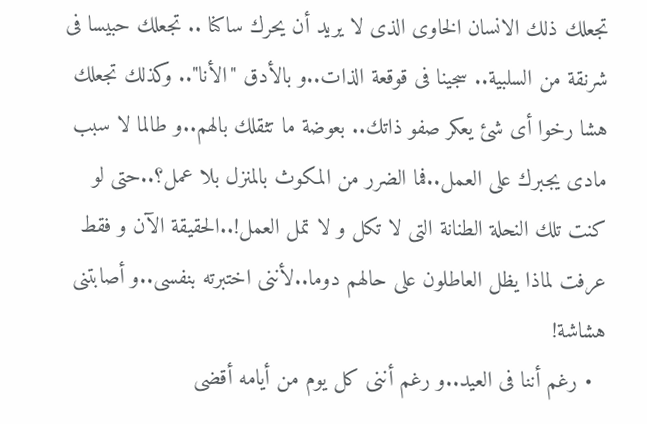تجعلك ذلك الانسان الخاوى الذى لا يريد أن يحرك ساكنا .. تجعلك حبيسا فى شرنقة من السلبية.. سجينا فى قوقعة الذات..و بالأدق "الأنا".. وكذلك تجعلك هشا رخوا أى شئ يعكر صفو ذاتك.. بعوضة ما تثقلك بالهم..و طالما لا سبب مادى يجبرك على العمل..فما الضرر من المكوث بالمنزل بلا عمل؟..حتى لو كنت تلك النحلة الطنانة التى لا تكل و لا تمل العمل!..الحقيقة الآن و فقط عرفت لماذا يظل العاطلون على حالهم دوما..لأننى اختبرته بنفسى..و أصابتنى هشاشة!
  • رغم أننا فى العيد..و رغم أننى كل يوم من أيامه أقضى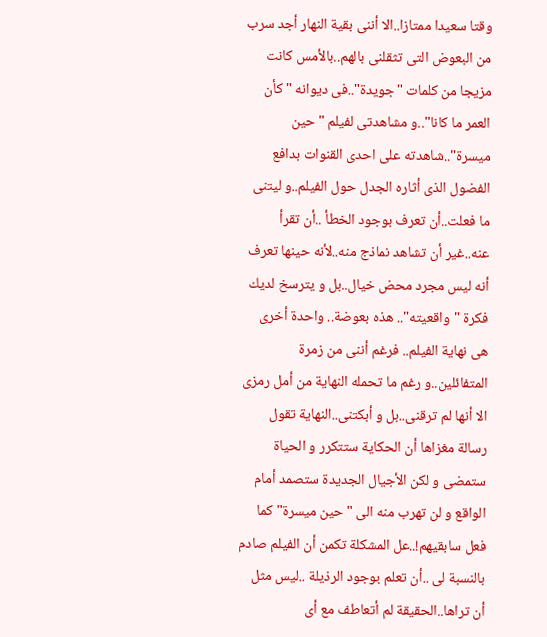وقتا سعيدا ممتازا..الا أننى بقية النهار أجد سرب من البعوض التى تثقلنى بالهم..بالأمس كانت مزيجا من كلمات "جويدة"..فى ديوانه "كأن العمر ما كانا"..و مشاهدتى لفيلم "حين ميسرة"..شاهدته على احدى القنوات بدافع الفضول الذى أثاره الجدل حول الفيلم..و ليتنى ما فعلت..أن تعرف بوجود الخطأ ..أن تقرأ عنه..غير أن تشاهد نماذج منه..لأنه حينها تعرف أنه ليس مجرد محض خيال..بل و يترسخ لديك فكرة "واقعيته".. هذه بعوضة.. واحدة أخرى هى نهاية الفيلم.. فرغم أننى من زمرة المتفائلين..و رغم ما تحمله النهاية من أمل رمزى الا أنها لم ترقنى..بل و أبكتنى..النهاية تقول رسالة مغزاها أن الحكاية ستتكرر و الحياة ستمضى و لكن الأجيال الجديدة ستصمد أمام الواقع و لن تهرب منه الى "حين ميسرة" كما فعل سابقيهم!..عل المشكلة تكمن أن الفيلم صادم بالنسبة لى ..أن تعلم بوجود الرذيلة ..ليس مثل أن تراها..الحقيقة لم أتعاطف مع أى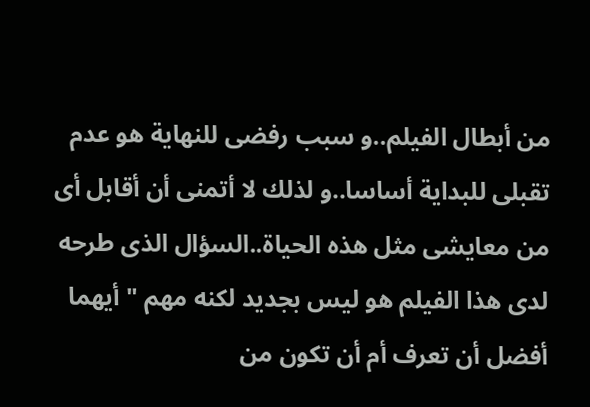من أبطال الفيلم..و سبب رفضى للنهاية هو عدم تقبلى للبداية أساسا..و لذلك لا أتمنى أن أقابل أى من معايشى مثل هذه الحياة..السؤال الذى طرحه لدى هذا الفيلم هو ليس بجديد لكنه مهم " أيهما أفضل أن تعرف أم أن تكون من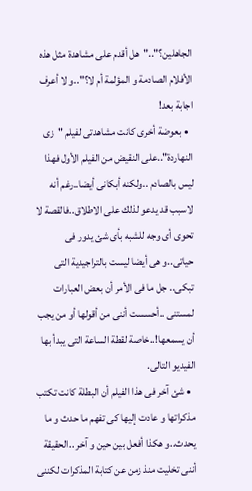الجاهلين؟".."هل أقدم على مشاهدة مثل هذه الأفلام الصادمة و المؤلمة أم لا؟"..و لا أعرف اجابة بعد!
  • بعوضة أخرى كانت مشاهدتى لفيلم "زى النهاردة"..على النقيض من الفيلم الأول فهذا ليس بالصادم ..ولكنه أبكانى أيضا..رغم أنه لاسبب قد يدعو لذلك على الاطلاق..فالقصة لا تحوى أى وجه للشبه بأى شئ يدور فى حياتى..و هى أيضا ليست بالتراجيدية التى تبكى.. جل ما فى الأمر أن بعض العبارات لمستنى ..أحسست أننى من أقولها أو من يجب أن يسمعها!..خاصة لقطة الساعة التى يبدأ بها الفيديو التالى.
  • شئ آخر فى هذا الفيلم أن البطلة كانت تكتب مذكراتها و عادت إليها كى تفهم ما حدث و ما يحدث..و هكذا أفعل بين حين و آخر ..الحقيقة أننى تخليت منذ زمن عن كتابة المذكرات لكننى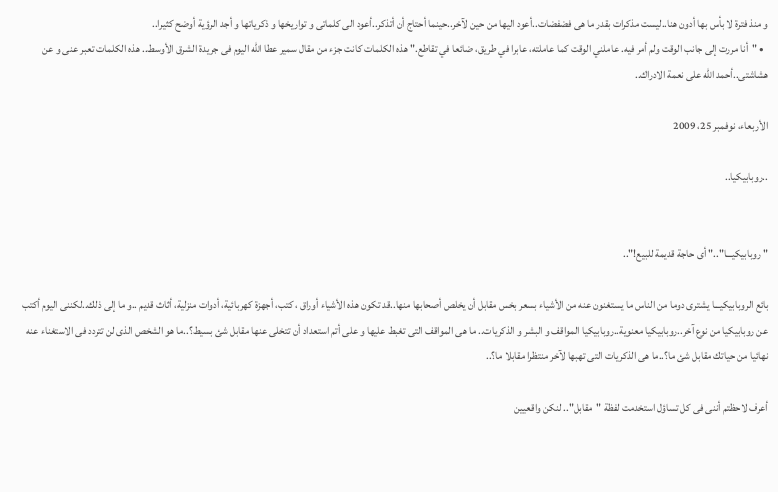و منذ فترة لا بأس بها أدون هنا..ليست مذكرات بقدر ما هى فضفضات..أعود اليها من حين لآخر..حينما أحتاج أن أتذكر..أعود الى كلماتى و تواريخها و ذكرياتها و أجد الرؤية أوضح كثيرا..
  • "أنا مررت إلى جانب الوقت ولم أمر فيه. عاملني الوقت كما عاملته، عابرا في طريق، ضائعا في تقاطع." هذه الكلمات كانت جزء من مقال سمير عطا الله اليوم فى جريدة الشرق الأوسط.. هذه الكلمات تعبر عنى و عن هشاشتى..أحمد الله على نعمة الادراك..

الأربعاء، نوفمبر 25، 2009

..روبابيكيا..


" روبابيكيـــا".." أى حاجة قديمة للبيع!"..

بائع الروبابيكيـــا يشترى دوما من الناس ما يستغنون عنه من الأشياء بسعر بخس مقابل أن يخلص أصحابها منها..قد تكون هذه الأشياء أوراق ، كتب، أجهزة كهربائية، أدوات منزلية، أثاث قديم ..و ما إلى ذلك..لكننى اليوم أكتب عن روبابيكيا من نوع آخر..روبابيكيا معنوية..روبابيكيا المواقف و البشر و الذكريات.. ما هى المواقف التى تغبط عليها و على أتم استعداد أن تتخلى عنها مقابل شئ بسيط؟..ما هو الشخص الذى لن تتردد فى الاستغناء عنه نهائيا من حياتك مقابل شئ ما؟..ما هى الذكريات التى تهبها لآخر منتظرا مقابلا ما؟..

أعرف لاحظتم أننى فى كل تساؤل استخدمت لفظة "مقابل".. لنكن واقعيين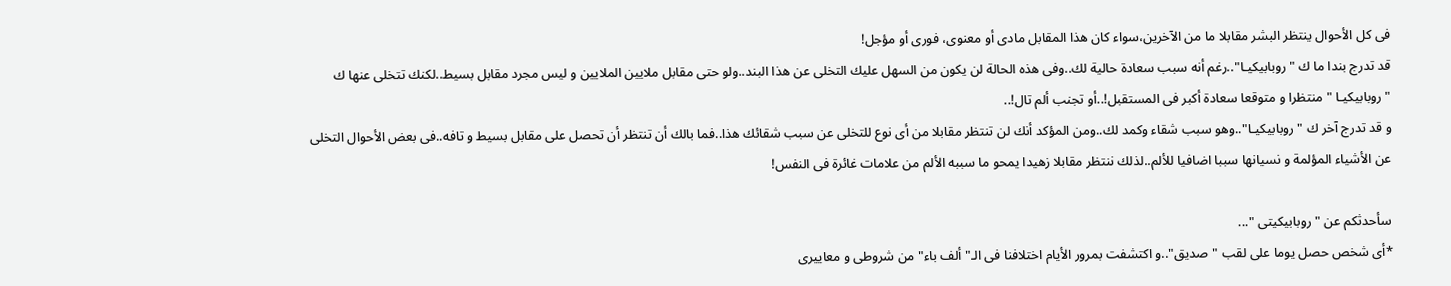فى كل الأحوال ينتظر البشر مقابلا ما من الآخرين،سواء كان هذا المقابل مادى أو معنوى، فورى أو مؤجل!
قد تدرج بندا ما ك "روبابيكيـا"..رغم أنه سبب سعادة حالية لك..وفى هذه الحالة لن يكون من السهل عليك التخلى عن هذا البند..ولو حتى مقابل ملايين الملايين و ليس مجرد مقابل بسيط..لكنك تتخلى عنها ك "روبابيكيـا "منتظرا و متوقعا سعادة أكبر فى المستقبل!..أو تجنب ألم تال!..
و قد تدرج آخر ك "روبابيكيـا"..وهو سبب شقاء وكمد لك..ومن المؤكد أنك لن تنتظر مقابلا من أى نوع للتخلى عن سبب شقائك هذا..فما بالك أن تنتظر أن تحصل على مقابل بسيط و تافه..فى بعض الأحوال التخلى عن الأشياء المؤلمة و نسيانها سببا اضافيا للألم..لذلك ننتظر مقابلا زهيدا يمحو ما سببه الألم من علامات غائرة فى النفس!

سأحدثكم عن "روبابيكيتى "...
*أى شخص حصل يوما على لقب "صديق"..و اكتشفت بمرور الأيام اختلافنا فى الـ" ألف باء" من شروطى و معاييرى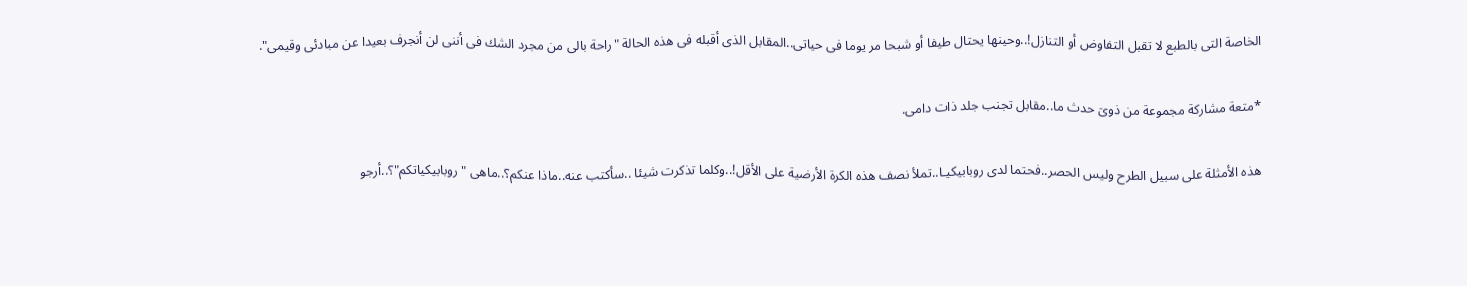الخاصة التى بالطبع لا تقبل التفاوض أو التنازل!..وحينها يحتال طيفا أو شبحا مر يوما فى حياتى..المقابل الذى أقبله فى هذه الحالة "راحة بالى من مجرد الشك فى أننى لن أنجرف بعيدا عن مبادئى وقيمى".

*متعة مشاركة مجموعة من ذوىَ حدث ما..مقابل تجنب جلد ذات دامى.

هذه الأمثلة على سبيل الطرح وليس الحصر..فحتما لدى روبابيكيـا..تملأ نصف هذه الكرة الأرضية على الأقل!..وكلما تذكرت شيئا ..سأكتب عنه..ماذا عنكم؟..ماهى " روبابيكياتكم"؟..أرجو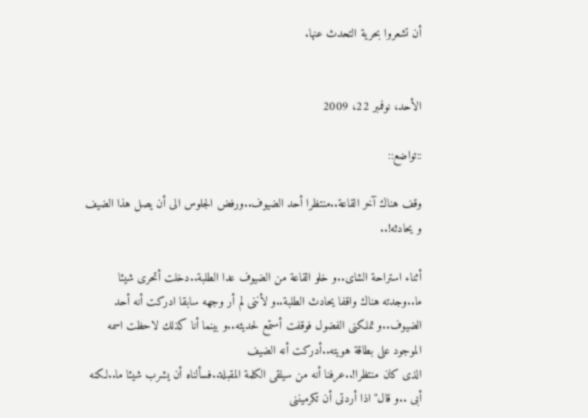أن تشعروا بحرية التحدث عنها.


الأحد، نوفمبر 22، 2009

::تواضع::

وقف هناك آخر القاعة..منتظرا أحد الضيوف..ورفض الجلوس الى أن يصل هذا الضيف و يحادثه!..

أثناء استراحة الشاى..و خلو القاعة من الضيوف عدا الطلبة..دخلت أتحرى شيئا ما..وجدته هناك واقفا يحادث الطلبة..و لأننى لم أر وجهه سابقا ادركت أنه أحد الضيوف..و تملكنى الفضول فوقفت أستمع لحديثه..و بينما أنا كذلك لاحظت اسمه الموجود على بطاقة هويته..أدركت أنه الضيف
الذى كان منتظرا!..عرفنا أنه من سيلقى الكلمة المقبلة..فسألناه أن يشرب شيئا ما..لكنه أبى ..و قال"اذا أردتى أن تكرميننى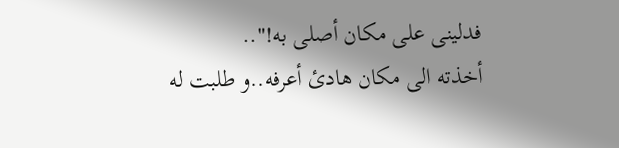فدلينى على مكان أصلى به!"..
أخذته الى مكان هادئ أعرفه..و طلبت له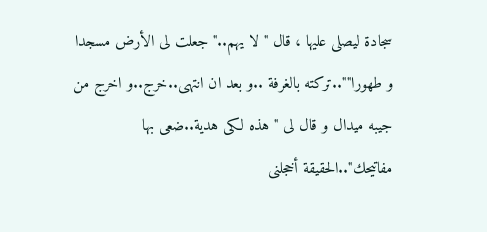سجادة ليصلى عليها ، قال " لا يهم.."جعلت لى الأرض مسجدا و طهورا""..تركته بالغرفة ..و بعد ان انتهى..خرج..و اخرج من جيبه ميدال و قال لى " هذه لكى هدية..ضعى بها مفاتيحك"..الحقيقة أخجلنى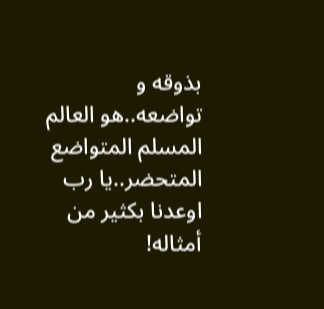بذوقه و تواضعه..هو العالم المسلم المتواضع المتحضر..يا رب اوعدنا بكثير من أمثاله!